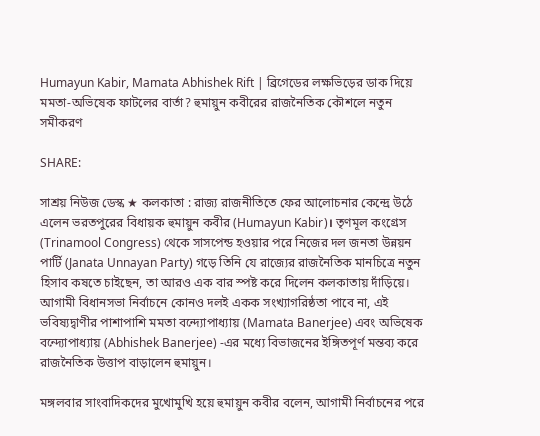Humayun Kabir, Mamata Abhishek Rift | ব্রিগেডের লক্ষভিড়ের ডাক দিয়ে মমতা-অভিষেক ফাটলের বার্তা? হুমায়ুন কবীরের রাজনৈতিক কৌশলে নতুন সমীকরণ

SHARE:

সাশ্রয় নিউজ ডেস্ক ★ কলকাতা : রাজ্য রাজনীতিতে ফের আলোচনার কেন্দ্রে উঠে এলেন ভরতপুরের বিধায়ক হুমায়ুন কবীর (Humayun Kabir)। তৃণমূল কংগ্রেস (Trinamool Congress) থেকে সাসপেন্ড হওয়ার পরে নিজের দল জনতা উন্নয়ন পার্টি (Janata Unnayan Party) গড়ে তিনি যে রাজ্যের রাজনৈতিক মানচিত্রে নতুন হিসাব কষতে চাইছেন, তা আরও এক বার স্পষ্ট করে দিলেন কলকাতায় দাঁড়িয়ে। আগামী বিধানসভা নির্বাচনে কোনও দলই একক সংখ্যাগরিষ্ঠতা পাবে না, এই ভবিষ্যদ্বাণীর পাশাপাশি মমতা বন্দ্যোপাধ্যায় (Mamata Banerjee) এবং অভিষেক বন্দ্যোপাধ্যায় (Abhishek Banerjee) -এর মধ্যে বিভাজনের ইঙ্গিতপূর্ণ মন্তব্য করে রাজনৈতিক উত্তাপ বাড়ালেন হুমায়ুন।

মঙ্গলবার সাংবাদিকদের মুখোমুখি হয়ে হুমায়ুন কবীর বলেন, আগামী নির্বাচনের পরে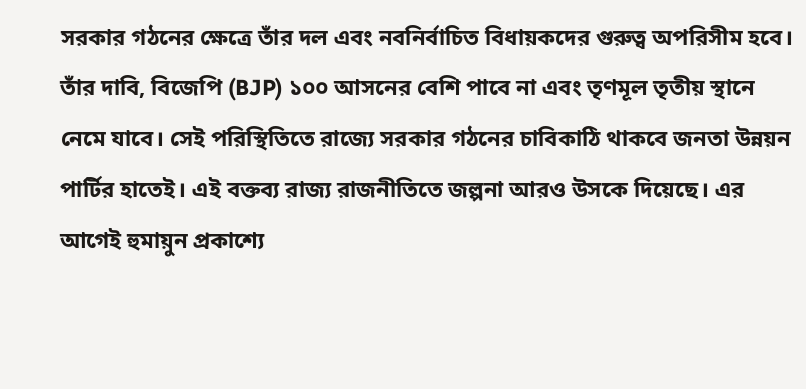সরকার গঠনের ক্ষেত্রে তাঁর দল এবং নবনির্বাচিত বিধায়কদের গুরুত্ব অপরিসীম হবে। তাঁর দাবি, বিজেপি (BJP) ১০০ আসনের বেশি পাবে না এবং তৃণমূল তৃতীয় স্থানে নেমে যাবে। সেই পরিস্থিতিতে রাজ্যে সরকার গঠনের চাবিকাঠি থাকবে জনতা উন্নয়ন পার্টির হাতেই। এই বক্তব্য রাজ্য রাজনীতিতে জল্পনা আরও উসকে দিয়েছে। এর আগেই হুমায়ুন প্রকাশ্যে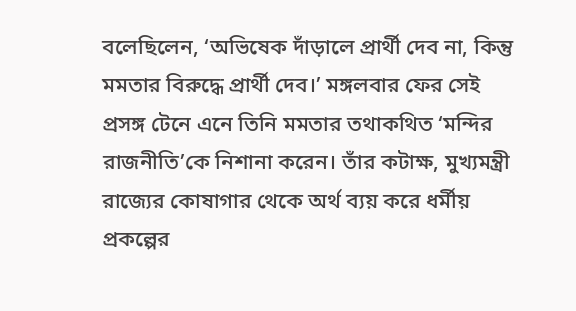বলেছিলেন, ‘অভিষেক দাঁড়ালে প্রার্থী দেব না, কিন্তু মমতার বিরুদ্ধে প্রার্থী দেব।’ মঙ্গলবার ফের সেই প্রসঙ্গ টেনে এনে তিনি মমতার তথাকথিত ‘মন্দির রাজনীতি’কে নিশানা করেন। তাঁর কটাক্ষ, মুখ্যমন্ত্রী রাজ্যের কোষাগার থেকে অর্থ ব্যয় করে ধর্মীয় প্রকল্পের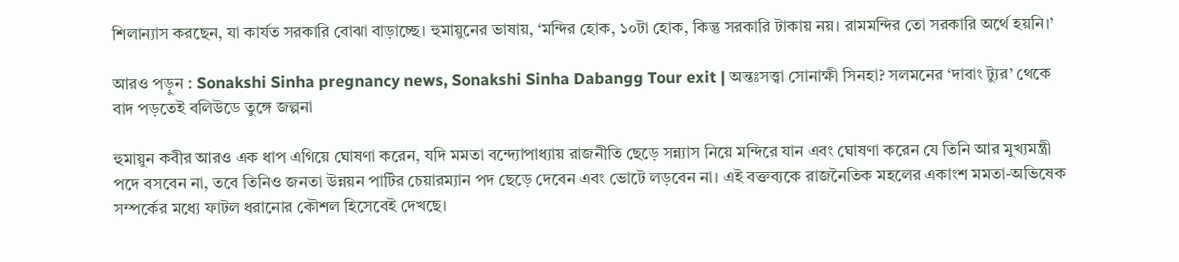শিলান্যাস করছেন, যা কার্যত সরকারি বোঝা বাড়াচ্ছে। হুমায়ুনের ভাষায়, ‘মন্দির হোক, ১০টা হোক, কিন্তু সরকারি টাকায় নয়। রামমন্দির তো সরকারি অর্থে হয়নি।’

আরও পড়ুন : Sonakshi Sinha pregnancy news, Sonakshi Sinha Dabangg Tour exit | অন্তঃসত্ত্বা সোনাক্ষী সিনহা? সলমনের ‘দাবাং ট্যুর’ থেকে বাদ পড়তেই বলিউডে তুঙ্গে জল্পনা

হুমায়ুন কবীর আরও এক ধাপ এগিয়ে ঘোষণা করেন, যদি মমতা বন্দ্যোপাধ্যায় রাজনীতি ছেড়ে সন্ন্যাস নিয়ে মন্দিরে যান এবং ঘোষণা করেন যে তিনি আর মুখ্যমন্ত্রী পদে বসবেন না, তবে তিনিও জনতা উন্নয়ন পার্টির চেয়ারম্যান পদ ছেড়ে দেবেন এবং ভোটে লড়বেন না। এই বক্তব্যকে রাজনৈতিক মহলের একাংশ মমতা-অভিষেক সম্পর্কের মধ্যে ফাটল ধরানোর কৌশল হিসেবেই দেখছে।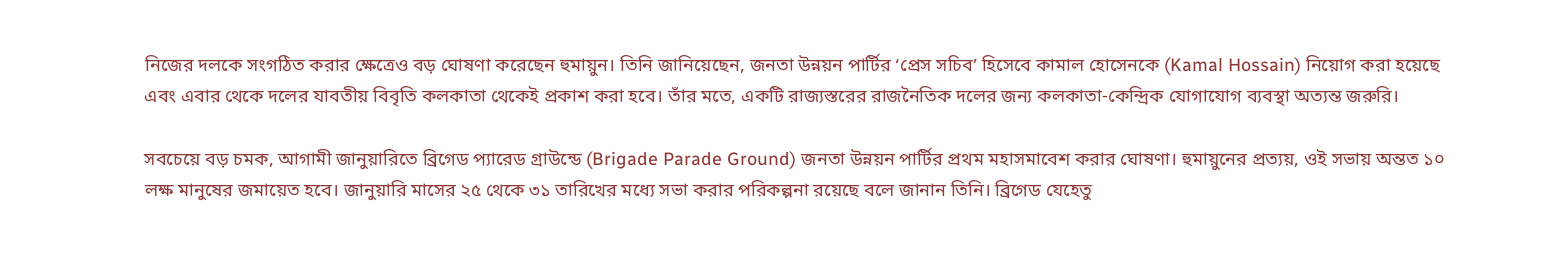নিজের দলকে সংগঠিত করার ক্ষেত্রেও বড় ঘোষণা করেছেন হুমায়ুন। তিনি জানিয়েছেন, জনতা উন্নয়ন পার্টির ‘প্রেস সচিব’ হিসেবে কামাল হোসেনকে (Kamal Hossain) নিয়োগ করা হয়েছে এবং এবার থেকে দলের যাবতীয় বিবৃতি কলকাতা থেকেই প্রকাশ করা হবে। তাঁর মতে, একটি রাজ্যস্তরের রাজনৈতিক দলের জন্য কলকাতা-কেন্দ্রিক যোগাযোগ ব্যবস্থা অত্যন্ত জরুরি।

সবচেয়ে বড় চমক, আগামী জানুয়ারিতে ব্রিগেড প্যারেড গ্রাউন্ডে (Brigade Parade Ground) জনতা উন্নয়ন পার্টির প্রথম মহাসমাবেশ করার ঘোষণা। হুমায়ুনের প্রত্যয়, ওই সভায় অন্তত ১০ লক্ষ মানুষের জমায়েত হবে। জানুয়ারি মাসের ২৫ থেকে ৩১ তারিখের মধ্যে সভা করার পরিকল্পনা রয়েছে বলে জানান তিনি। ব্রিগেড যেহেতু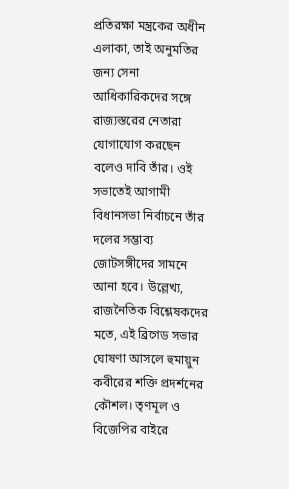প্রতিরক্ষা মন্ত্রকের অধীন এলাকা, তাই অনুমতির জন্য সেনা আধিকারিকদের সঙ্গে রাজ্যস্তরের নেতারা যোগাযোগ করছেন বলেও দাবি তাঁর। ওই সভাতেই আগামী বিধানসভা নির্বাচনে তাঁর দলের সম্ভাব্য জোটসঙ্গীদের সামনে আনা হবে। উল্লেখ্য, রাজনৈতিক বিশ্লেষকদের মতে, এই ব্রিগেড সভার ঘোষণা আসলে হুমায়ুন কবীরের শক্তি প্রদর্শনের কৌশল। তৃণমূল ও বিজেপির বাইরে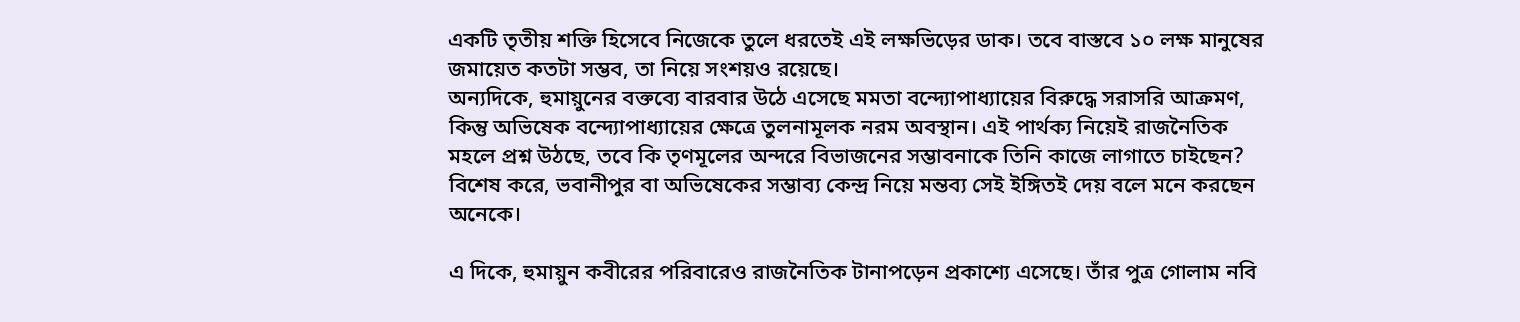একটি তৃতীয় শক্তি হিসেবে নিজেকে তুলে ধরতেই এই লক্ষভিড়ের ডাক। তবে বাস্তবে ১০ লক্ষ মানুষের জমায়েত কতটা সম্ভব, তা নিয়ে সংশয়ও রয়েছে।
অন্যদিকে, হুমায়ুনের বক্তব্যে বারবার উঠে এসেছে মমতা বন্দ্যোপাধ্যায়ের বিরুদ্ধে সরাসরি আক্রমণ, কিন্তু অভিষেক বন্দ্যোপাধ্যায়ের ক্ষেত্রে তুলনামূলক নরম অবস্থান। এই পার্থক্য নিয়েই রাজনৈতিক মহলে প্রশ্ন উঠছে, তবে কি তৃণমূলের অন্দরে বিভাজনের সম্ভাবনাকে তিনি কাজে লাগাতে চাইছেন? বিশেষ করে, ভবানীপুর বা অভিষেকের সম্ভাব্য কেন্দ্র নিয়ে মন্তব্য সেই ইঙ্গিতই দেয় বলে মনে করছেন অনেকে।

এ দিকে, হুমায়ুন কবীরের পরিবারেও রাজনৈতিক টানাপড়েন প্রকাশ্যে এসেছে। তাঁর পুত্র গোলাম নবি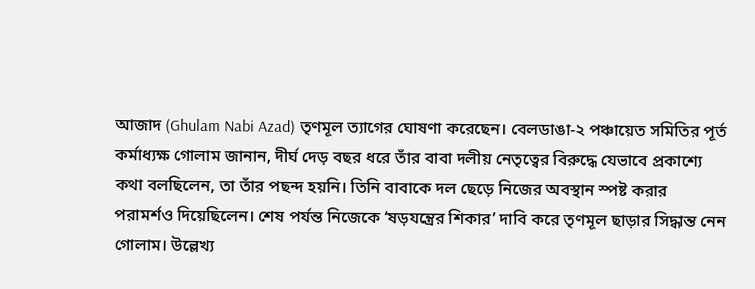আজাদ (Ghulam Nabi Azad) তৃণমূল ত্যাগের ঘোষণা করেছেন। বেলডাঙা-২ পঞ্চায়েত সমিতির পূর্ত কর্মাধ্যক্ষ গোলাম জানান, দীর্ঘ দেড় বছর ধরে তাঁর বাবা দলীয় নেতৃত্বের বিরুদ্ধে যেভাবে প্রকাশ্যে কথা বলছিলেন, তা তাঁর পছন্দ হয়নি। তিনি বাবাকে দল ছেড়ে নিজের অবস্থান স্পষ্ট করার পরামর্শও দিয়েছিলেন। শেষ পর্যন্ত নিজেকে ‘ষড়যন্ত্রের শিকার’ দাবি করে তৃণমূল ছাড়ার সিদ্ধান্ত নেন গোলাম। উল্লেখ্য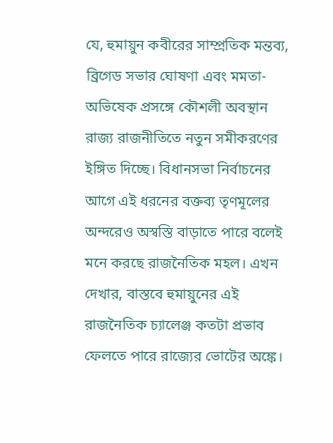যে, হুমায়ুন কবীরের সাম্প্রতিক মন্তব্য, ব্রিগেড সভার ঘোষণা এবং মমতা-অভিষেক প্রসঙ্গে কৌশলী অবস্থান রাজ্য রাজনীতিতে নতুন সমীকরণের ইঙ্গিত দিচ্ছে। বিধানসভা নির্বাচনের আগে এই ধরনের বক্তব্য তৃণমূলের অন্দরেও অস্বস্তি বাড়াতে পারে বলেই মনে করছে রাজনৈতিক মহল। এখন দেখার, বাস্তবে হুমায়ুনের এই রাজনৈতিক চ্যালেঞ্জ কতটা প্রভাব ফেলতে পারে রাজ্যের ভোটের অঙ্কে।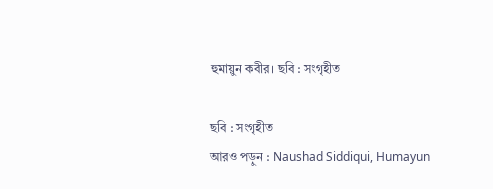হুমায়ুন কবীর। ছবি : সংগৃহীত

ছবি : সংগৃহীত
আরও পড়ুন : Naushad Siddiqui, Humayun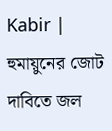Kabir | হুমায়ুনের জোট দাবিতে জল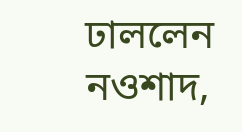ঢাললেন নওশাদ,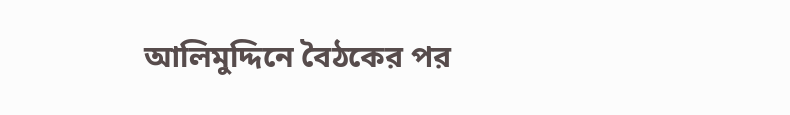আলিমুদ্দিনে বৈঠকের পর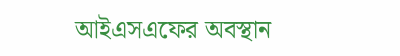আইএসএফের অবস্থান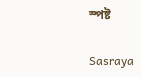স্পষ্ট

Sasraya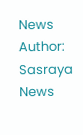News
Author: Sasraya News